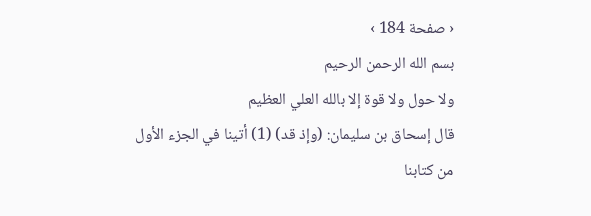‹ صفحة 184 ›
بسم الله الرحمن الرحيم
ولا حول ولا قوة إلا بالله العلي العظيم
قال إسحاق بن سليمان: (وإذ قد) (1) أتينا في الجزء الأول من كتابنا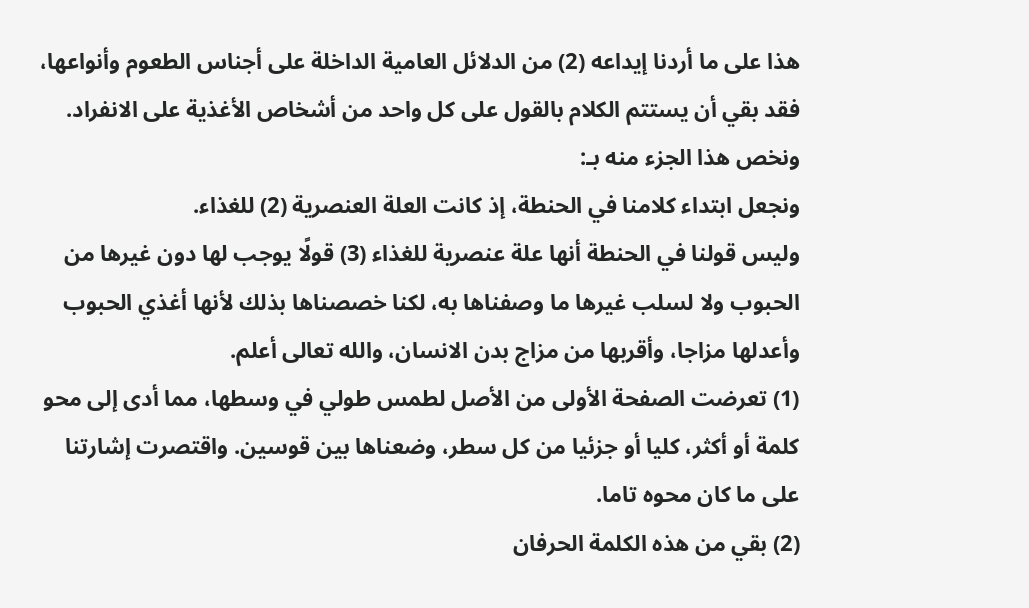هذا على ما أردنا إيداعه (2) من الدلائل العامية الداخلة على أجناس الطعوم وأنواعها، فقد بقي أن يستتم الكلام بالقول على كل واحد من أشخاص الأغذية على الانفراد.
ونخص هذا الجزء منه بـ:
ونجعل ابتداء كلامنا في الحنطة، إذ كانت العلة العنصرية (2) للغذاء.
وليس قولنا في الحنطة أنها علة عنصرية للغذاء (3) قولًا يوجب لها دون غيرها من الحبوب ولا لسلب غيرها ما وصفناها به، لكنا خصصناها بذلك لأنها أغذي الحبوب وأعدلها مزاجا، وأقربها من مزاج بدن الانسان، والله تعالى أعلم.
(1) تعرضت الصفحة الأولى من الأصل لطمس طولي في وسطها، مما أدى إلى محو كلمة أو أكثر، كليا أو جزئيا من كل سطر، وضعناها بين قوسين. واقتصرت إشارتنا على ما كان محوه تاما.
(2) بقي من هذه الكلمة الحرفان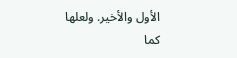الأول والأخير. ولعلها كما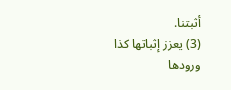أثبتنا.
(3) يعزز إثباتها كذا ورودها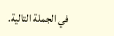في الجملة التالية.